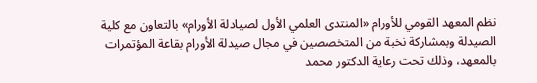نظم المعهد القومي للأورام «المنتدى العلمي الأول لصيادلة الأورام» بالتعاون مع كلية الصيدلة وبمشاركة نخبة من المتخصصين في مجال صيدلة الأورام بقاعة المؤتمرات بالمعهد، وذلك تحت رعاية الدكتور محمد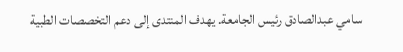سامي عبدالصادق رئيس الجامعة. يهدف المنتدى إلى دعم التخصصات الطبية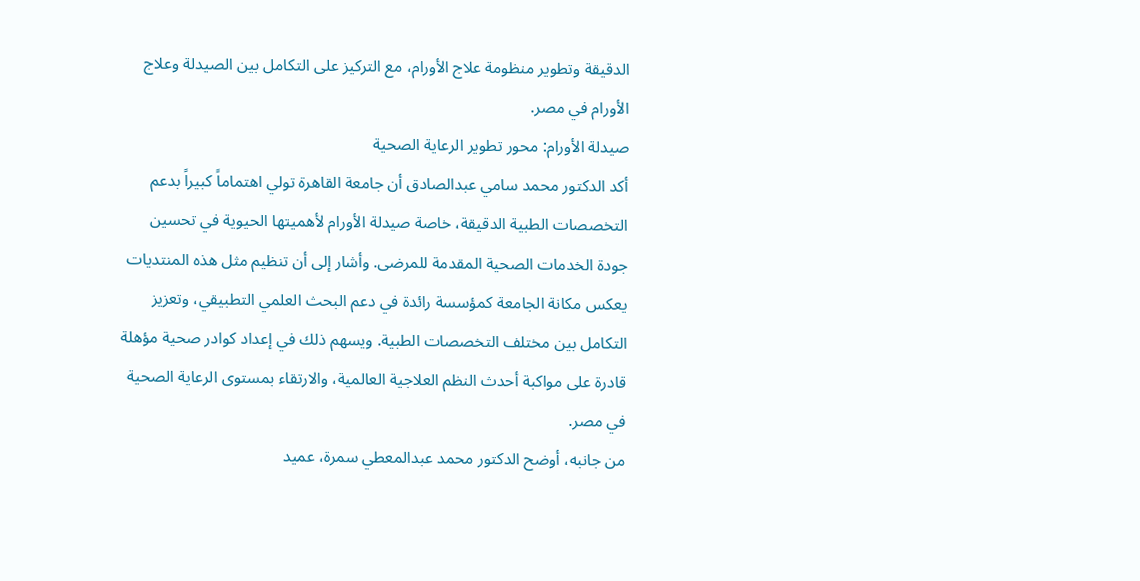الدقيقة وتطوير منظومة علاج الأورام، مع التركيز على التكامل بين الصيدلة وعلاج الأورام في مصر.
صيدلة الأورام: محور تطوير الرعاية الصحية
أكد الدكتور محمد سامي عبدالصادق أن جامعة القاهرة تولي اهتماماً كبيراً بدعم التخصصات الطبية الدقيقة، خاصة صيدلة الأورام لأهميتها الحيوية في تحسين جودة الخدمات الصحية المقدمة للمرضى. وأشار إلى أن تنظيم مثل هذه المنتديات يعكس مكانة الجامعة كمؤسسة رائدة في دعم البحث العلمي التطبيقي، وتعزيز التكامل بين مختلف التخصصات الطبية. ويسهم ذلك في إعداد كوادر صحية مؤهلة قادرة على مواكبة أحدث النظم العلاجية العالمية، والارتقاء بمستوى الرعاية الصحية في مصر.
من جانبه، أوضح الدكتور محمد عبدالمعطي سمرة، عميد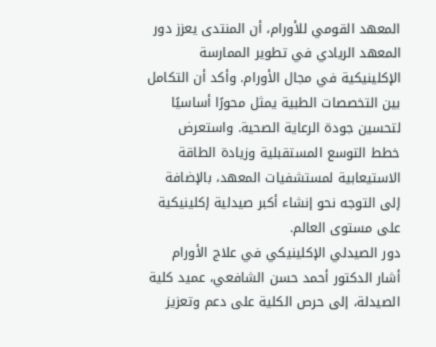المعهد القومي للأورام، أن المنتدى يعزز دور المعهد الريادي في تطوير الممارسة الإكلينيكية في مجال الأورام. وأكد أن التكامل بين التخصصات الطبية يمثل محورًا أساسيًا لتحسين جودة الرعاية الصحية. واستعرض خطط التوسع المستقبلية وزيادة الطاقة الاستيعابية لمستشفيات المعهد، بالإضافة إلى التوجه نحو إنشاء أكبر صيدلية إكلينيكية على مستوى العالم.
دور الصيدلي الإكلينيكي في علاج الأورام
أشار الدكتور أحمد حسن الشافعي، عميد كلية الصيدلة، إلى حرص الكلية على دعم وتعزيز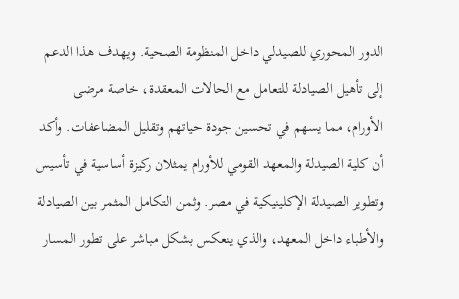الدور المحوري للصيدلي داخل المنظومة الصحية. ويهدف هذا الدعم إلى تأهيل الصيادلة للتعامل مع الحالات المعقدة، خاصة مرضى الأورام، مما يسهم في تحسين جودة حياتهم وتقليل المضاعفات. وأكد أن كلية الصيدلة والمعهد القومي للأورام يمثلان ركيزة أساسية في تأسيس وتطوير الصيدلة الإكلينيكية في مصر. وثمن التكامل المثمر بين الصيادلة والأطباء داخل المعهد، والذي ينعكس بشكل مباشر على تطور المسار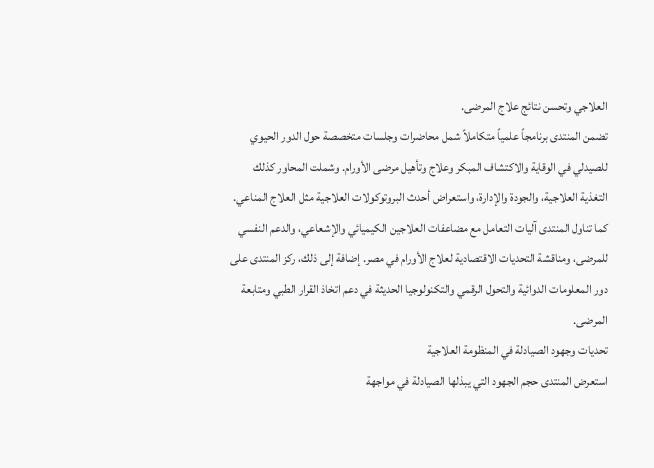العلاجي وتحسن نتائج علاج المرضى.
تضمن المنتدى برنامجاً علمياً متكاملاً شمل محاضرات وجلسات متخصصة حول الدور الحيوي للصيدلي في الوقاية والاكتشاف المبكر وعلاج وتأهيل مرضى الأورام. وشملت المحاور كذلك التغذية العلاجية، والجودة والإدارة، واستعراض أحدث البروتوكولات العلاجية مثل العلاج المناعي. كما تناول المنتدى آليات التعامل مع مضاعفات العلاجين الكيميائي والإشعاعي، والدعم النفسي للمرضى، ومناقشة التحديات الاقتصادية لعلاج الأورام في مصر. إضافة إلى ذلك، ركز المنتدى على دور المعلومات الدوائية والتحول الرقمي والتكنولوجيا الحديثة في دعم اتخاذ القرار الطبي ومتابعة المرضى.
تحديات وجهود الصيادلة في المنظومة العلاجية
استعرض المنتدى حجم الجهود التي يبذلها الصيادلة في مواجهة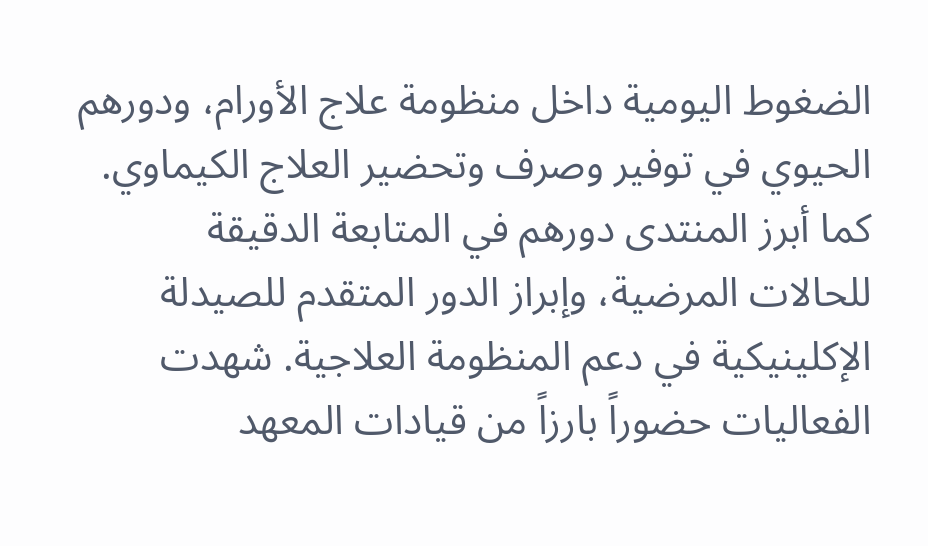الضغوط اليومية داخل منظومة علاج الأورام، ودورهم الحيوي في توفير وصرف وتحضير العلاج الكيماوي. كما أبرز المنتدى دورهم في المتابعة الدقيقة للحالات المرضية، وإبراز الدور المتقدم للصيدلة الإكلينيكية في دعم المنظومة العلاجية. شهدت الفعاليات حضوراً بارزاً من قيادات المعهد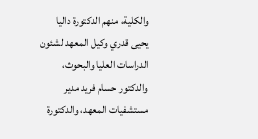والكلية، منهم الدكتورة داليا يحيى قدري وكيل المعهد لشئون الدراسات العليا والبحوث، والدكتور حسام فريد مدير مستشفيات المعهد، والدكتورة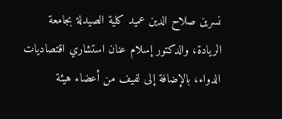نسرين صلاح الدين عميد كلية الصيدلة بجامعة الريادة، والدكتور إسلام عنان استشاري اقتصاديات الدواء، بالإضافة إلى لفيف من أعضاء هيئة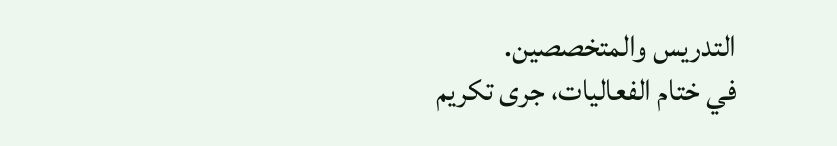التدريس والمتخصصين.
في ختام الفعاليات، جرى تكريم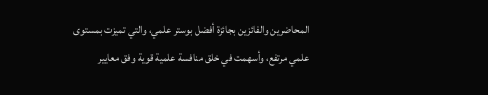المحاضرين والفائزين بجائزة أفضل بوستر علمي، والتي تميزت بمستوى علمي مرتفع، وأسهمت في خلق منافسة علمية قوية وفق معايير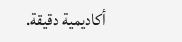أكاديمية دقيقة.